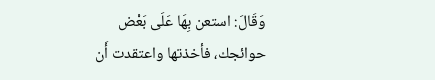وَقَالَ: استعن بِهَا عَلَى بَعْض حوائجك، فأخذتها واعتقدت أَن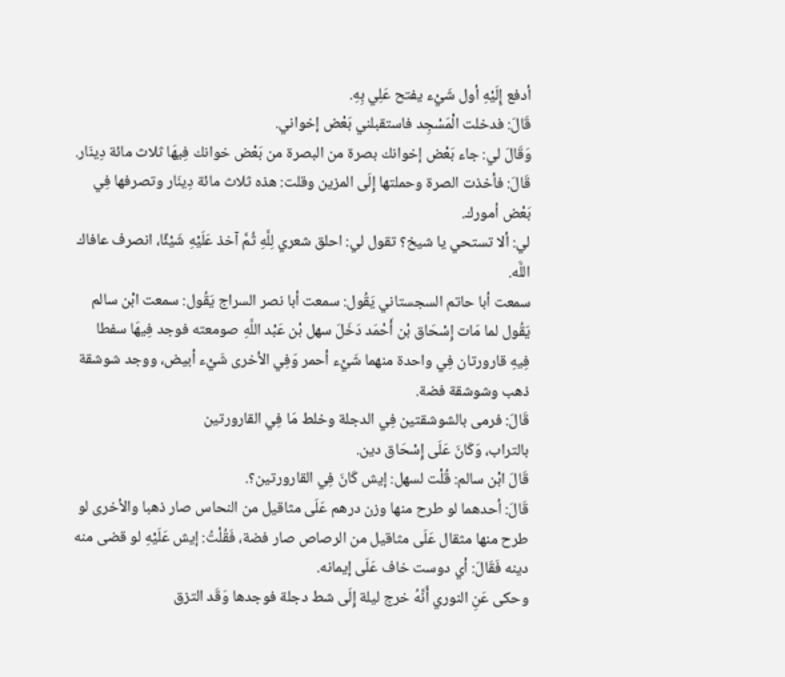أدفع إِلَيْهِ أول شَيْء يفتح عَلِي بِهِ.
قَالَ: فدخلت الْمَسْجِد فاستقبلني بَعْض إخواني.
وَقَالَ لي: جاء بَعْض إخوانك بصرة من البصرة من بَعْض خوانك فِيهَا ثلاث مائة دِينَار.
قَالَ: فأخذت الصرة وحملتها إِلَى المزين وقلت: هذه ثلاث مائة دِينَار وتصرفها فِي بَعْض أمورك.
لي: ألا تستحي يا شيخ؟ تقول لي: احلق شعري لِلَّهِ ثُمَّ آخذ عَلَيْهِ شَيْئًا، انصرف عافاك اللَّه.
سمعت أبا حاتم السجستاني يَقُول: سمعت أبا نصر السراج يَقُول: سمعت ابْن سالم يَقُول لما مَات إِسْحَاق بْن أَحْمَد دَخَلَ سهل بْن عَبْد اللَّهِ صومعته فوجد فِيهَا سفطا فِيهِ قارورتان فِي واحدة منهما شَيْء أحمر وَفِي الأخرى شَيْء أبيض، ووجد شوشقة ذهب وشوشقة فضة.
قَالَ: فرمى بالشوشقتين فِي الدجلة وخلط مَا فِي القارورتين
بالتراب، وَكَانَ عَلَى إِسْحَاق دين.
قَالَ ابْن سالم: قُلْت لسهل: إيش كَانَ فِي القارورتين؟.
قَالَ: أحدهما لو طرح منها وزن درهم عَلَى مثاقيل من النحاس صار ذهبا والأخرى لو طرح منها مثقال عَلَى مثاقيل من الرصاص صار فضة، فَقُلْتُ: إيش عَلَيْهِ لو قضى منه دينه فَقَالَ: أي دوست خاف عَلَى إيمانه.
وحكى عَنِ النوري أَنَّهُ خرج ليلة إِلَى شط دجلة فوجدها وَقَد التزق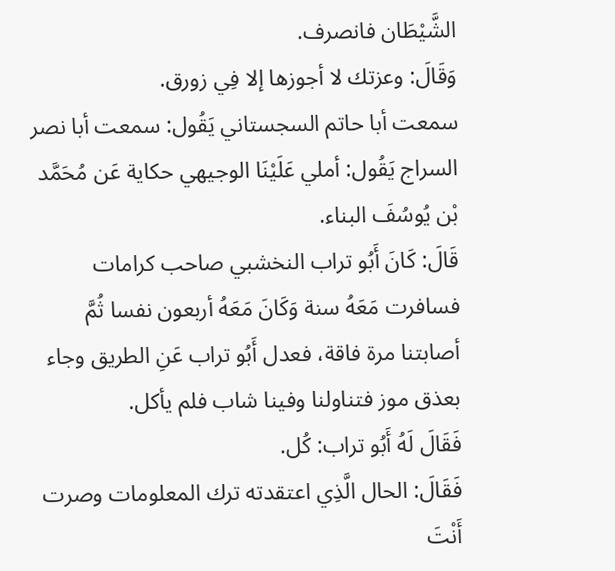الشَّيْطَان فانصرف.
وَقَالَ: وعزتك لا أجوزها إلا فِي زورق.
سمعت أبا حاتم السجستاني يَقُول: سمعت أبا نصر السراج يَقُول: أملي عَلَيْنَا الوجيهي حكاية عَن مُحَمَّد بْن يُوسُفَ البناء.
قَالَ: كَانَ أَبُو تراب النخشبي صاحب كرامات فسافرت مَعَهُ سنة وَكَانَ مَعَهُ أربعون نفسا ثُمَّ أصابتنا مرة فاقة، فعدل أَبُو تراب عَنِ الطريق وجاء بعذق موز فتناولنا وفينا شاب فلم يأكل.
فَقَالَ لَهُ أَبُو تراب: كُل.
فَقَالَ: الحال الَّذِي اعتقدته ترك المعلومات وصرت أَنْتَ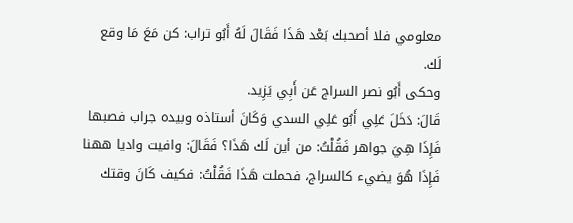معلومي فلا أصحبك بَعْد هَذَا فَقَالَ لَهُ أَبُو تراب: كن مَعَ مَا وقع لَك.
وحكى أَبُو نصر السراج عَن أَبِي يَزِيد.
قَالَ: دَخَلَ عَلِي أَبُو عَلِي السدي وَكَانَ أستاذه وبيده جراب فصبها فَإِذَا هِيَ جواهر فَقُلْتُ: من أين لَك هَذَا؟ فَقَالَ: وافيت واديا ههنا فَإِذَا هُوَ يضيء كالسراج، فحملت هَذَا فَقُلْتُ: فكيف كَانَ وقتك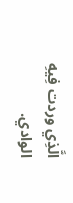الَّذِي وردت فِيهِ الوادي.